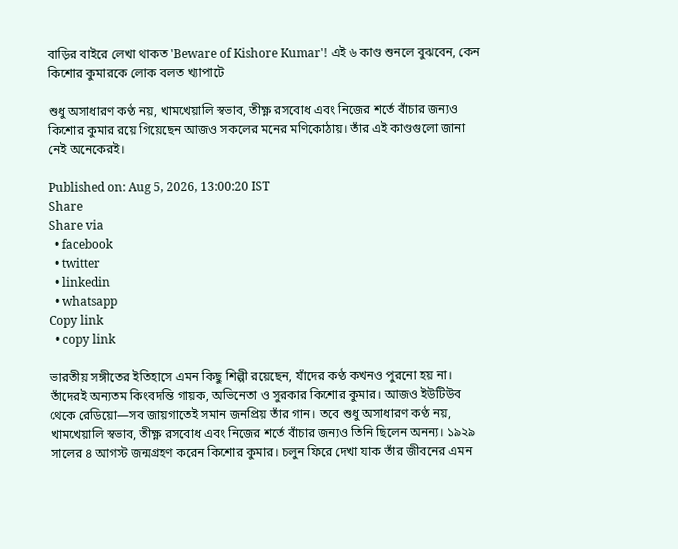বাড়ির বাইরে লেখা থাকত 'Beware of Kishore Kumar'! এই ৬ কাণ্ড শুনলে বুঝবেন, কেন কিশোর কুমারকে লোক বলত খ্যাপাটে

শুধু অসাধারণ কণ্ঠ নয়, খামখেয়ালি স্বভাব, তীক্ষ্ণ রসবোধ এবং নিজের শর্তে বাঁচার জন্যও কিশোর কুমার রয়ে গিয়েছেন আজও সকলের মনের মণিকোঠায়। তাঁর এই কাণ্ডগুলো জানা নেই অনেকেরই।

Published on: Aug 5, 2026, 13:00:20 IST
Share
Share via
  • facebook
  • twitter
  • linkedin
  • whatsapp
Copy link
  • copy link

ভারতীয় সঙ্গীতের ইতিহাসে এমন কিছু শিল্পী রয়েছেন, যাঁদের কণ্ঠ কখনও পুরনো হয় না। তাঁদেরই অন্যতম কিংবদন্তি গায়ক, অভিনেতা ও সুরকার কিশোর কুমার। আজও ইউটিউব থেকে রেডিয়ো—সব জায়গাতেই সমান জনপ্রিয় তাঁর গান। তবে শুধু অসাধারণ কণ্ঠ নয়, খামখেয়ালি স্বভাব, তীক্ষ্ণ রসবোধ এবং নিজের শর্তে বাঁচার জন্যও তিনি ছিলেন অনন্য। ১৯২৯ সালের ৪ আগস্ট জন্মগ্রহণ করেন কিশোর কুমার। চলুন ফিরে দেখা যাক তাঁর জীবনের এমন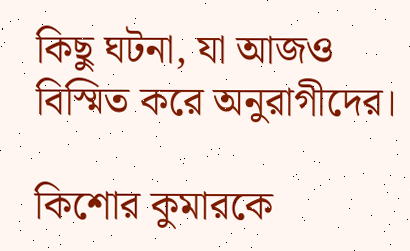কিছু ঘটনা, যা আজও বিস্মিত করে অনুরাগীদের।

কিশোর কুমারকে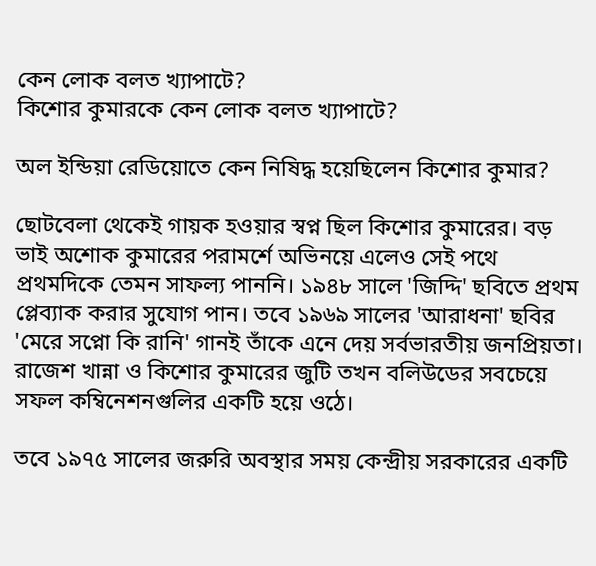কেন লোক বলত খ্যাপাটে?
কিশোর কুমারকে কেন লোক বলত খ্যাপাটে?

অল ইন্ডিয়া রেডিয়োতে কেন নিষিদ্ধ হয়েছিলেন কিশোর কুমার?

ছোটবেলা থেকেই গায়ক হওয়ার স্বপ্ন ছিল কিশোর কুমারের। বড় ভাই অশোক কুমারের পরামর্শে অভিনয়ে এলেও সেই পথে প্রথমদিকে তেমন সাফল্য পাননি। ১৯৪৮ সালে 'জিদ্দি' ছবিতে প্রথম প্লেব্যাক করার সুযোগ পান। তবে ১৯৬৯ সালের 'আরাধনা' ছবির 'মেরে সপ্নো কি রানি' গানই তাঁকে এনে দেয় সর্বভারতীয় জনপ্রিয়তা। রাজেশ খান্না ও কিশোর কুমারের জুটি তখন বলিউডের সবচেয়ে সফল কম্বিনেশনগুলির একটি হয়ে ওঠে।

তবে ১৯৭৫ সালের জরুরি অবস্থার সময় কেন্দ্রীয় সরকারের একটি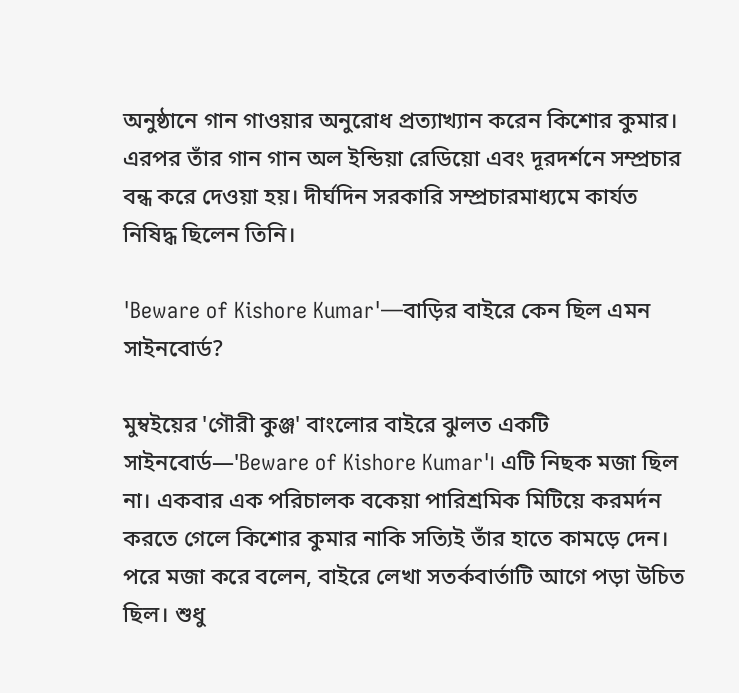অনুষ্ঠানে গান গাওয়ার অনুরোধ প্রত্যাখ্যান করেন কিশোর কুমার। এরপর তাঁর গান গান অল ইন্ডিয়া রেডিয়ো এবং দূরদর্শনে সম্প্রচার বন্ধ করে দেওয়া হয়। দীর্ঘদিন সরকারি সম্প্রচারমাধ্যমে কার্যত নিষিদ্ধ ছিলেন তিনি।

'Beware of Kishore Kumar'—বাড়ির বাইরে কেন ছিল এমন সাইনবোর্ড?

মুম্বইয়ের 'গৌরী কুঞ্জ' বাংলোর বাইরে ঝুলত একটি সাইনবোর্ড—'Beware of Kishore Kumar'। এটি নিছক মজা ছিল না। একবার এক পরিচালক বকেয়া পারিশ্রমিক মিটিয়ে করমর্দন করতে গেলে কিশোর কুমার নাকি সত্যিই তাঁর হাতে কামড়ে দেন। পরে মজা করে বলেন, বাইরে লেখা সতর্কবার্তাটি আগে পড়া উচিত ছিল। শুধু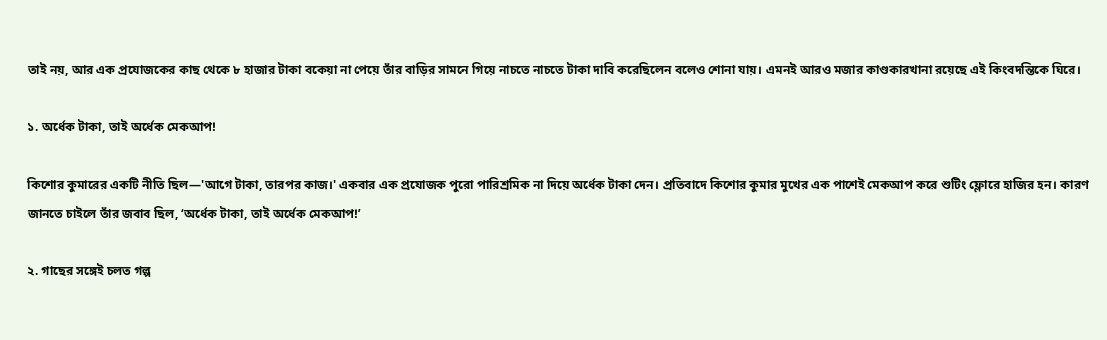তাই নয়, আর এক প্রযোজকের কাছ থেকে ৮ হাজার টাকা বকেয়া না পেয়ে তাঁর বাড়ির সামনে গিয়ে নাচতে নাচতে টাকা দাবি করেছিলেন বলেও শোনা যায়। এমনই আরও মজার কাণ্ডকারখানা রয়েছে এই কিংবদন্তিকে ঘিরে।

১. অর্ধেক টাকা, তাই অর্ধেক মেকআপ!

কিশোর কুমারের একটি নীতি ছিল—'আগে টাকা, তারপর কাজ।' একবার এক প্রযোজক পুরো পারিশ্রমিক না দিয়ে অর্ধেক টাকা দেন। প্রতিবাদে কিশোর কুমার মুখের এক পাশেই মেকআপ করে শুটিং ফ্লোরে হাজির হন। কারণ জানতে চাইলে তাঁর জবাব ছিল, ‘অর্ধেক টাকা, তাই অর্ধেক মেকআপ!’

২. গাছের সঙ্গেই চলত গল্প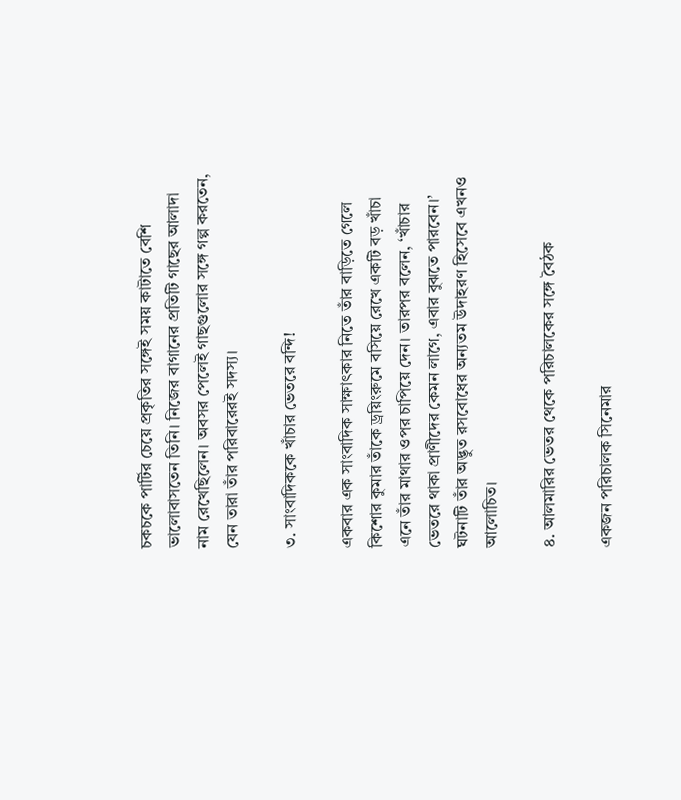চকচকে পার্টির চেয়ে প্রকৃতির সঙ্গেই সময় কাটাতে বেশি ভালোবাসতেন তিনি। নিজের বাগানের প্রতিটি গাছের আলাদা নাম রেখেছিলেন। অবসর পেলেই গাছগুলোর সঙ্গে গল্প করতেন, যেন তারা তাঁর পরিবারেরই সদস্য।

৩. সাংবাদিককে খাঁচার ভেতরে বন্দি!

একবার এক সাংবাদিক সাক্ষাৎকার নিতে তাঁর বাড়িতে গেলে কিশোর কুমার তাঁকে ড্রয়িংরুমে বসিয়ে রেখে একটি বড় খাঁচা এনে তাঁর মাথার ওপর চাপিয়ে দেন। তারপর বলেন, ‘খাঁচার ভেতরে থাকা প্রাণীদের কেমন লাগে, এবার বুঝতে পারবেন।’ ঘটনাটি তাঁর অদ্ভুত রসবোধের অন্যতম উদাহরণ হিসেবে এখনও আলোচিত।

৪. আলমারির ভেতর থেকে পরিচালকের সঙ্গে বৈঠক

একজন পরিচালক সিনেমার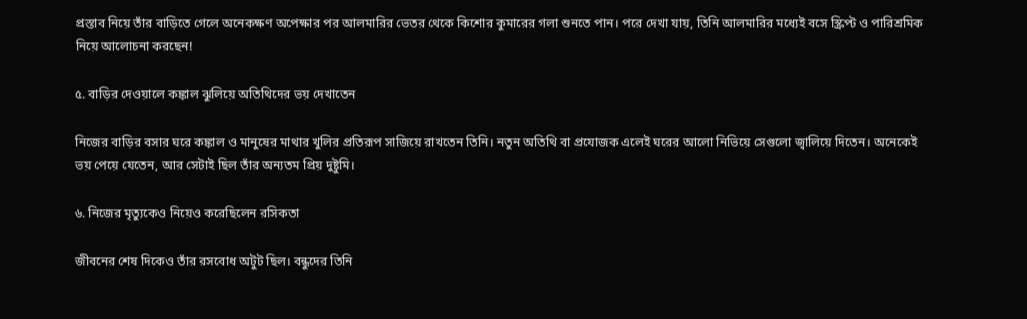প্রস্তাব নিয়ে তাঁর বাড়িতে গেলে অনেকক্ষণ অপেক্ষার পর আলমারির ভেতর থেকে কিশোর কুমারের গলা শুনতে পান। পরে দেখা যায়, তিনি আলমারির মধ্যেই বসে স্ক্রিপ্ট ও পারিশ্রমিক নিয়ে আলোচনা করছেন!

৫. বাড়ির দেওয়ালে কঙ্কাল ঝুলিয়ে অতিথিদের ভয় দেখাতেন

নিজের বাড়ির বসার ঘরে কঙ্কাল ও মানুষের মাথার খুলির প্রতিরূপ সাজিয়ে রাখতেন তিনি। নতুন অতিথি বা প্রযোজক এলেই ঘরের আলো নিভিয়ে সেগুলো জ্বালিয়ে দিতেন। অনেকেই ভয় পেয়ে যেতেন, আর সেটাই ছিল তাঁর অন্যতম প্রিয় দুষ্টুমি।

৬. নিজের মৃত্যুকেও নিয়েও করেছিলেন রসিকতা

জীবনের শেষ দিকেও তাঁর রসবোধ অটুট ছিল। বন্ধুদের তিনি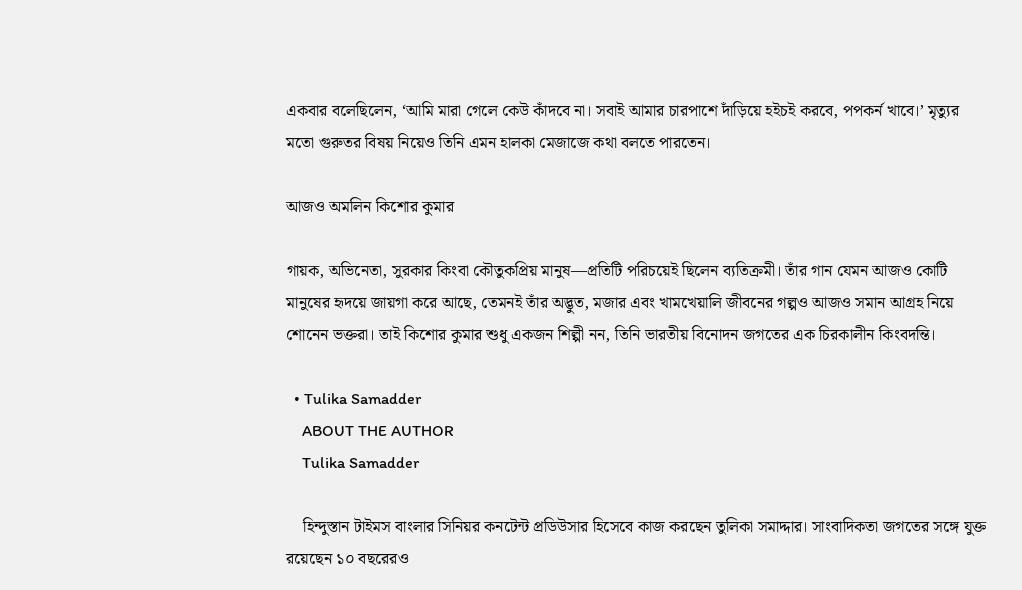একবার বলেছিলেন, ‘আমি মারা গেলে কেউ কাঁদবে না। সবাই আমার চারপাশে দাঁড়িয়ে হইচই করবে, পপকর্ন খাবে।’ মৃত্যুর মতো গুরুতর বিষয় নিয়েও তিনি এমন হালকা মেজাজে কথা বলতে পারতেন।

আজও অমলিন কিশোর কুমার

গায়ক, অভিনেতা, সুরকার কিংবা কৌতুকপ্রিয় মানুষ—প্রতিটি পরিচয়েই ছিলেন ব্যতিক্রমী। তাঁর গান যেমন আজও কোটি মানুষের হৃদয়ে জায়গা করে আছে, তেমনই তাঁর অদ্ভুত, মজার এবং খামখেয়ালি জীবনের গল্পও আজও সমান আগ্রহ নিয়ে শোনেন ভক্তরা। তাই কিশোর কুমার শুধু একজন শিল্পী নন, তিনি ভারতীয় বিনোদন জগতের এক চিরকালীন কিংবদন্তি।

  • Tulika Samadder
    ABOUT THE AUTHOR
    Tulika Samadder

    হিন্দুস্তান টাইমস বাংলার সিনিয়র কনটেন্ট প্রডিউসার হিসেবে কাজ করছেন তুলিকা সমাদ্দার। সাংবাদিকতা জগতের সঙ্গে যুক্ত রয়েছেন ১০ বছরেরও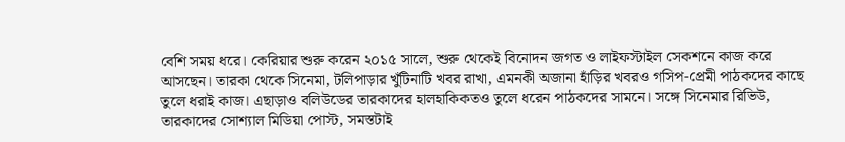বেশি সময় ধরে। কেরিয়ার শুরু করেন ২০১৫ সালে, শুরু থেকেই বিনোদন জগত ও লাইফস্টাইল সেকশনে কাজ করে আসছেন। তারকা থেকে সিনেমা, টলিপাড়ার খুঁটিনাটি খবর রাখা, এমনকী অজানা হাঁড়ির খবরও গসিপ-প্রেমী পাঠকদের কাছে তুলে ধরাই কাজ। এছাড়াও বলিউডের তারকাদের হালহাকিকতও তুলে ধরেন পাঠকদের সামনে। সঙ্গে সিনেমার রিভিউ, তারকাদের সোশ্যাল মিডিয়া পোস্ট, সমস্তটাই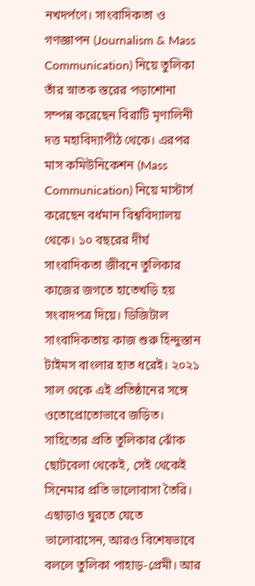নখদর্পণে। সাংবাদিকতা ও গণজ্ঞাপন (Journalism & Mass Communication) নিয়ে তুলিকা তাঁর স্নাতক স্তরের পড়াশোনা সম্পন্ন করেছেন বিরাটি মৃণালিনী দত্ত মহাবিদ্যাপীঠ থেকে। এরপর মাস কমিউনিকেশন (Mass Communication) নিয়ে মাস্টার্স করেছেন বর্ধমান বিশ্ববিদ্যালয় থেকে। ১০ বছরের দীর্ঘ সাংবাদিকতা জীবনে তুলিকার কাজের জগতে হাতেখড়ি হয় সংবাদপত্র দিয়ে। ডিজিটাল সাংবাদিকতায় কাজ শুরু হিন্দুস্তান টাইমস বাংলার হাত ধরেই। ২০২১ সাল থেকে এই প্রতিষ্ঠানের সঙ্গে ওতোপ্রোতোভাবে জড়িত। সাহিত্যের প্রতি তুলিকার ঝোঁক ছোটবেলা থেকেই, সেই থেকেই সিনেমার প্রতি ভালোবাসা তৈরি। এছাড়াও ঘুরতে যেতে ভালোবাসেন, আরও বিশেষভাবে বললে তুলিকা পাহাড়-প্রেমী। আর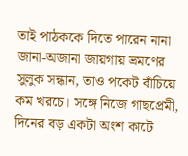তাই পাঠককে দিতে পারেন নানা জানা-অজানা জায়গায় ভ্রমণের সুলুক সন্ধান, তাও পকেট বাঁচিয়ে কম খরচে। সঙ্গে নিজে গাছপ্রেমী, দিনের বড় একটা অংশ কাটে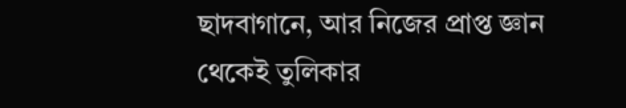ছাদবাগানে, আর নিজের প্রাপ্ত জ্ঞান থেকেই তুলিকার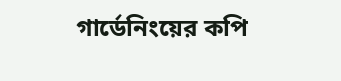গার্ডেনিংয়ের কপি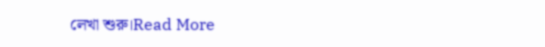লেখা শুরু।Read More